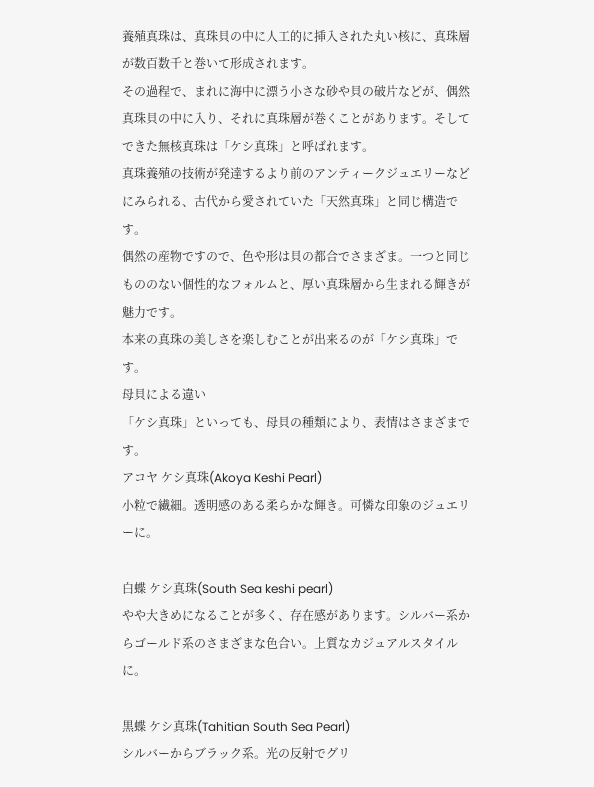養殖真珠は、真珠貝の中に人工的に挿入された丸い核に、真珠層が数百数千と巻いて形成されます。
その過程で、まれに海中に漂う小さな砂や貝の破片などが、偶然真珠貝の中に入り、それに真珠層が巻くことがあります。そしてできた無核真珠は「ケシ真珠」と呼ばれます。
真珠養殖の技術が発達するより前のアンティークジュエリーなどにみられる、古代から愛されていた「天然真珠」と同じ構造です。
偶然の産物ですので、色や形は貝の都合でさまざま。一つと同じもののない個性的なフォルムと、厚い真珠層から生まれる輝きが魅力です。
本来の真珠の美しさを楽しむことが出来るのが「ケシ真珠」です。
母貝による違い
「ケシ真珠」といっても、母貝の種類により、表情はさまざまです。
アコヤ ケシ真珠(Akoya Keshi Pearl)
小粒で繊細。透明感のある柔らかな輝き。可憐な印象のジュエリーに。

白蝶 ケシ真珠(South Sea keshi pearl)
やや大きめになることが多く、存在感があります。シルバー系からゴールド系のさまざまな色合い。上質なカジュアルスタイルに。

黒蝶 ケシ真珠(Tahitian South Sea Pearl)
シルバーからブラック系。光の反射でグリ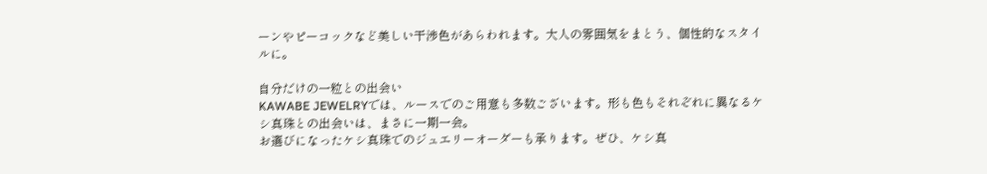ーンやピーコックなど美しい干渉色があらわれます。大人の雰囲気をまとう、個性的なスタイルに。

自分だけの一粒との出会い
KAWABE JEWELRYでは、ルースでのご用意も多数ございます。形も色もそれぞれに異なるケシ真珠との出会いは、まさに一期一会。
お選びになったケシ真珠でのジュエリーオーダーも承ります。ぜひ、ケシ真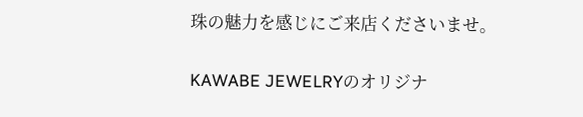珠の魅力を感じにご来店くださいませ。

KAWABE JEWELRYのオリジナ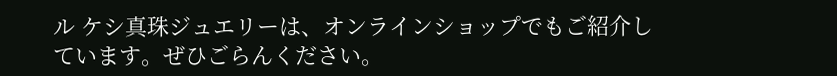ル ケシ真珠ジュエリーは、オンラインショップでもご紹介しています。ぜひごらんください。